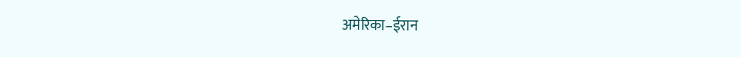अमेरिका–ईरान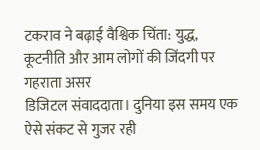टकराव ने बढ़ाई वैश्विक चिंता: युद्ध, कूटनीति और आम लोगों की जिंदगी पर गहराता असर
डिजिटल संवाददाता। दुनिया इस समय एक ऐसे संकट से गुजर रही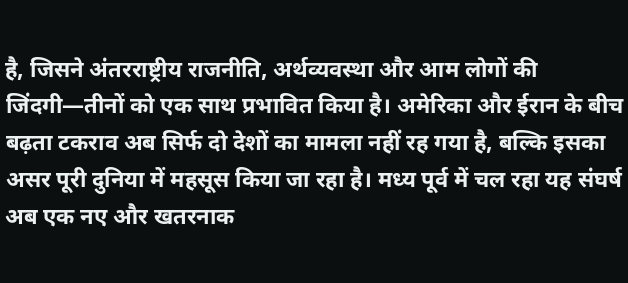है, जिसने अंतरराष्ट्रीय राजनीति, अर्थव्यवस्था और आम लोगों की जिंदगी—तीनों को एक साथ प्रभावित किया है। अमेरिका और ईरान के बीच बढ़ता टकराव अब सिर्फ दो देशों का मामला नहीं रह गया है, बल्कि इसका असर पूरी दुनिया में महसूस किया जा रहा है। मध्य पूर्व में चल रहा यह संघर्ष अब एक नए और खतरनाक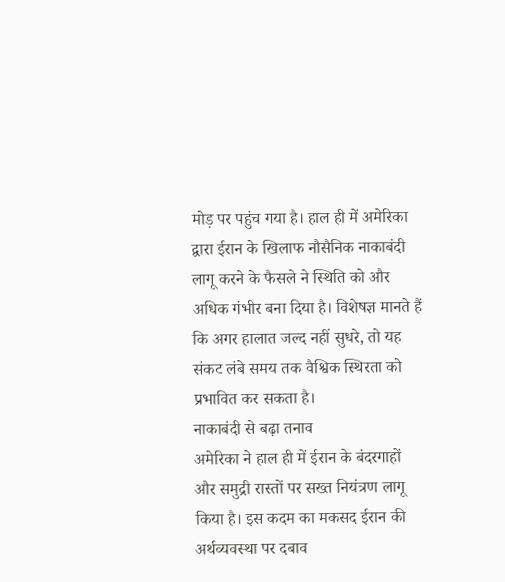मोड़ पर पहुंच गया है। हाल ही में अमेरिका द्वारा ईरान के खिलाफ नौसैनिक नाकाबंदी लागू करने के फैसले ने स्थिति को और अधिक गंभीर बना दिया है। विशेषज्ञ मानते हैं कि अगर हालात जल्द नहीं सुधरे, तो यह संकट लंबे समय तक वैश्विक स्थिरता को प्रभावित कर सकता है।
नाकाबंदी से बढ़ा तनाव
अमेरिका ने हाल ही में ईरान के बंदरगाहों और समुद्री रास्तों पर सख्त नियंत्रण लागू किया है। इस कदम का मकसद ईरान की अर्थव्यवस्था पर दबाव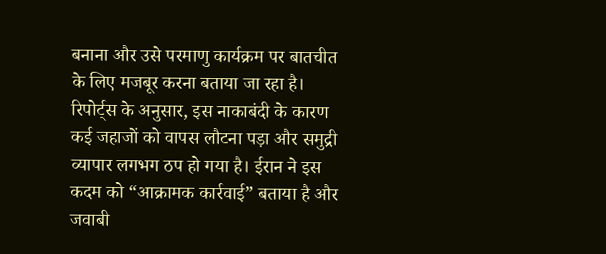बनाना और उसे परमाणु कार्यक्रम पर बातचीत के लिए मजबूर करना बताया जा रहा है। रिपोर्ट्स के अनुसार, इस नाकाबंदी के कारण कई जहाजों को वापस लौटना पड़ा और समुद्री व्यापार लगभग ठप हो गया है। ईरान ने इस कदम को “आक्रामक कार्रवाई” बताया है और जवाबी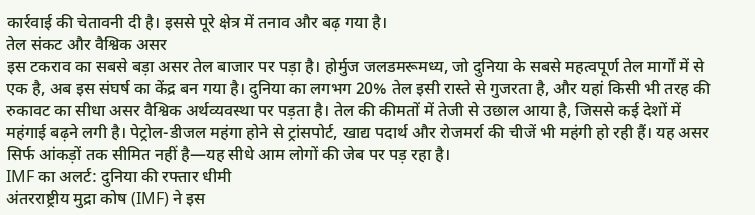कार्रवाई की चेतावनी दी है। इससे पूरे क्षेत्र में तनाव और बढ़ गया है।
तेल संकट और वैश्विक असर
इस टकराव का सबसे बड़ा असर तेल बाजार पर पड़ा है। होर्मुज जलडमरूमध्य, जो दुनिया के सबसे महत्वपूर्ण तेल मार्गों में से एक है, अब इस संघर्ष का केंद्र बन गया है। दुनिया का लगभग 20% तेल इसी रास्ते से गुजरता है, और यहां किसी भी तरह की रुकावट का सीधा असर वैश्विक अर्थव्यवस्था पर पड़ता है। तेल की कीमतों में तेजी से उछाल आया है, जिससे कई देशों में महंगाई बढ़ने लगी है। पेट्रोल-डीजल महंगा होने से ट्रांसपोर्ट, खाद्य पदार्थ और रोजमर्रा की चीजें भी महंगी हो रही हैं। यह असर सिर्फ आंकड़ों तक सीमित नहीं है—यह सीधे आम लोगों की जेब पर पड़ रहा है।
IMF का अलर्ट: दुनिया की रफ्तार धीमी
अंतरराष्ट्रीय मुद्रा कोष (IMF) ने इस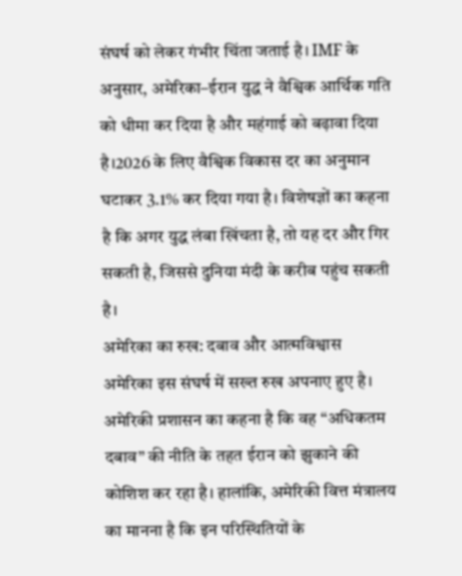संघर्ष को लेकर गंभीर चिंता जताई है। IMF के अनुसार, अमेरिका–ईरान युद्ध ने वैश्विक आर्थिक गति को धीमा कर दिया है और महंगाई को बढ़ावा दिया है।2026 के लिए वैश्विक विकास दर का अनुमान घटाकर 3.1% कर दिया गया है। विशेषज्ञों का कहना है कि अगर युद्ध लंबा खिंचता है, तो यह दर और गिर सकती है, जिससे दुनिया मंदी के करीब पहुंच सकती है।
अमेरिका का रुख: दबाव और आत्मविश्वास
अमेरिका इस संघर्ष में सख्त रुख अपनाए हुए है। अमेरिकी प्रशासन का कहना है कि वह “अधिकतम दबाव” की नीति के तहत ईरान को झुकाने की कोशिश कर रहा है। हालांकि, अमेरिकी वित्त मंत्रालय का मानना है कि इन परिस्थितियों के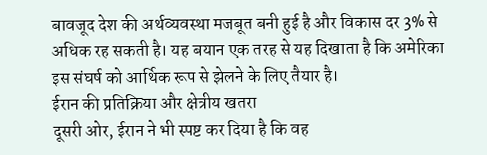बावजूद देश की अर्थव्यवस्था मजबूत बनी हुई है और विकास दर 3% से अधिक रह सकती है। यह बयान एक तरह से यह दिखाता है कि अमेरिका इस संघर्ष को आर्थिक रूप से झेलने के लिए तैयार है।
ईरान की प्रतिक्रिया और क्षेत्रीय खतरा
दूसरी ओर, ईरान ने भी स्पष्ट कर दिया है कि वह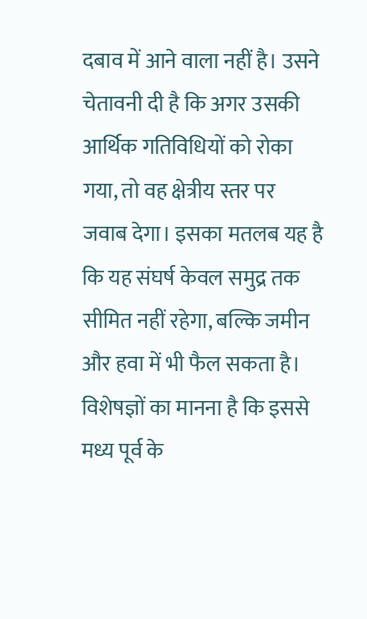दबाव में आने वाला नहीं है। उसने चेतावनी दी है कि अगर उसकी आर्थिक गतिविधियों को रोका गया, तो वह क्षेत्रीय स्तर पर जवाब देगा। इसका मतलब यह है कि यह संघर्ष केवल समुद्र तक सीमित नहीं रहेगा, बल्कि जमीन और हवा में भी फैल सकता है। विशेषज्ञों का मानना है कि इससे मध्य पूर्व के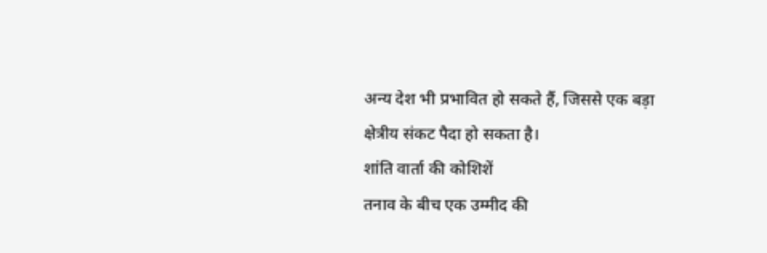अन्य देश भी प्रभावित हो सकते हैं, जिससे एक बड़ा क्षेत्रीय संकट पैदा हो सकता है।
शांति वार्ता की कोशिशें
तनाव के बीच एक उम्मीद की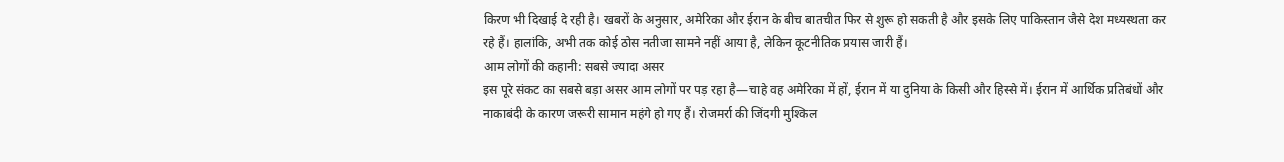किरण भी दिखाई दे रही है। खबरों के अनुसार, अमेरिका और ईरान के बीच बातचीत फिर से शुरू हो सकती है और इसके लिए पाकिस्तान जैसे देश मध्यस्थता कर रहे हैं। हालांकि, अभी तक कोई ठोस नतीजा सामने नहीं आया है, लेकिन कूटनीतिक प्रयास जारी हैं।
आम लोगों की कहानी: सबसे ज्यादा असर
इस पूरे संकट का सबसे बड़ा असर आम लोगों पर पड़ रहा है—चाहे वह अमेरिका में हों, ईरान में या दुनिया के किसी और हिस्से में। ईरान में आर्थिक प्रतिबंधों और नाकाबंदी के कारण जरूरी सामान महंगे हो गए हैं। रोजमर्रा की जिंदगी मुश्किल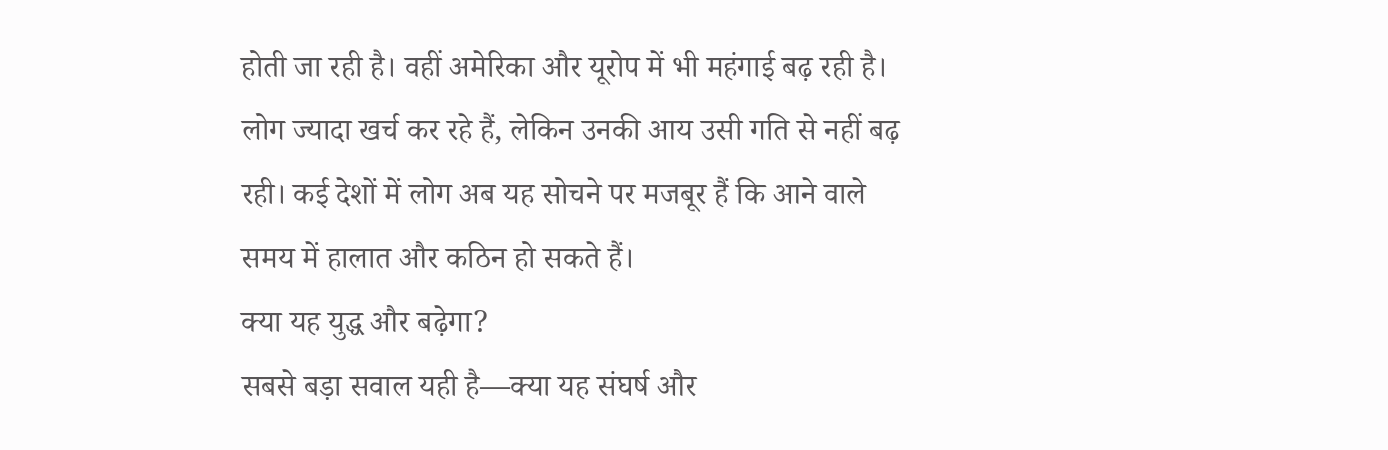होती जा रही है। वहीं अमेरिका और यूरोप में भी महंगाई बढ़ रही है। लोग ज्यादा खर्च कर रहे हैं, लेकिन उनकी आय उसी गति से नहीं बढ़ रही। कई देशों में लोग अब यह सोचने पर मजबूर हैं कि आने वाले समय में हालात और कठिन हो सकते हैं।
क्या यह युद्ध और बढ़ेगा?
सबसे बड़ा सवाल यही है—क्या यह संघर्ष और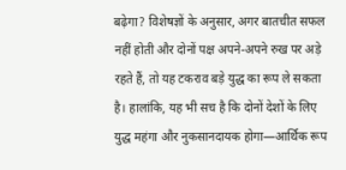बढ़ेगा? विशेषज्ञों के अनुसार, अगर बातचीत सफल नहीं होती और दोनों पक्ष अपने-अपने रुख पर अड़े रहते हैं, तो यह टकराव बड़े युद्ध का रूप ले सकता है। हालांकि, यह भी सच है कि दोनों देशों के लिए युद्ध महंगा और नुकसानदायक होगा—आर्थिक रूप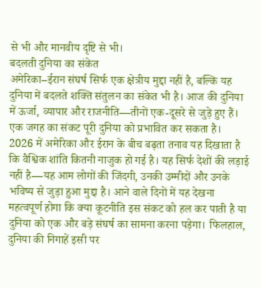से भी और मानवीय दृष्टि से भी।
बदलती दुनिया का संकेत
अमेरिका–ईरान संघर्ष सिर्फ एक क्षेत्रीय मुद्दा नहीं है, बल्कि यह दुनिया में बदलते शक्ति संतुलन का संकेत भी है। आज की दुनिया में ऊर्जा, व्यापार और राजनीति—तीनों एक-दूसरे से जुड़े हुए हैं। एक जगह का संकट पूरी दुनिया को प्रभावित कर सकता है।
2026 में अमेरिका और ईरान के बीच बढ़ता तनाव यह दिखाता है कि वैश्विक शांति कितनी नाजुक हो गई है। यह सिर्फ देशों की लड़ाई नहीं है—यह आम लोगों की जिंदगी, उनकी उम्मीदों और उनके भविष्य से जुड़ा हुआ मुद्दा है। आने वाले दिनों में यह देखना महत्वपूर्ण होगा कि क्या कूटनीति इस संकट को हल कर पाती है या दुनिया को एक और बड़े संघर्ष का सामना करना पड़ेगा। फिलहाल, दुनिया की निगाहें इसी पर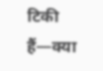टिकी हैं—क्या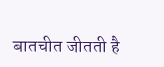बातचीत जीतती है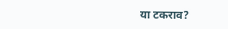या टकराव?